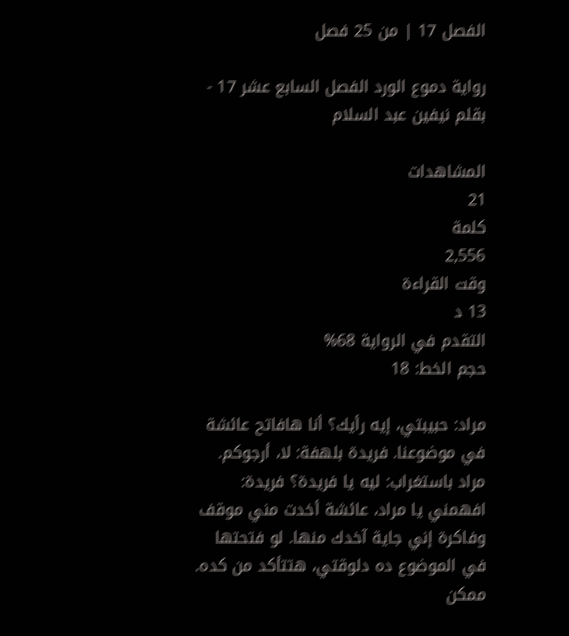الفصل 17 | من 25 فصل

رواية دموع الورد الفصل السابع عشر 17 - بقلم نيفين عبد السلام

المشاهدات
21
كلمة
2,556
وقت القراءة
13 د
التقدم في الرواية 68%
حجم الخط: 18

مراد: حبيبتي، إيه رأيك؟ أنا هافاتح عائشة في موضوعنا. فريدة بلهفة: لا، أرجوكم. مراد باستغراب: ليه يا فريدة؟ فريدة: افهمني يا مراد، عائشة أخدت مني موقف وفاكرة إني جاية آخدك منها. لو فتحتها في الموضوع ده دلوقتي، هتتأكد من كده. ممكن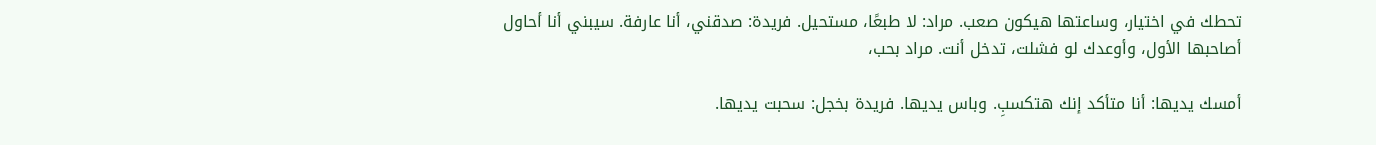تحطك في اختيار، وساعتها هيكون صعب. مراد: لا طبعًا، مستحيل. فريدة: صدقني، أنا عارفة. سيبني أنا أحاول أصاحبها الأول، وأوعدك لو فشلت، تدخل أنت. مراد بحب،

أمسك يديها: أنا متأكد إنك هتكسبِ. وباس يديها. فريدة بخجل: سحبت يديها.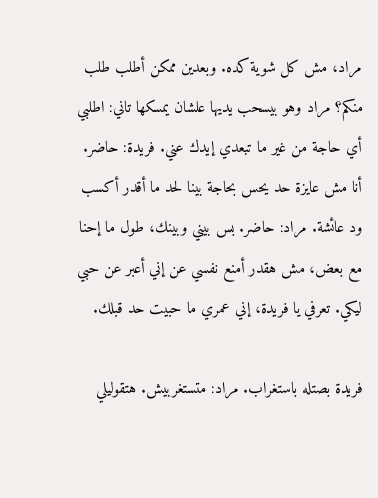مراد، مش كل شوية كده. وبعدين ممكن أطلب طلب منكم؟ مراد وهو بيسحب يديها علشان يمسكها تاني: اطلبي أي حاجة من غير ما تبعدي إيدك عني. فريدة: حاضر. أنا مش عايزة حد يحس بحاجة بينا لحد ما أقدر أكسب ود عائشة. مراد: حاضر. بس بيني وبينك، طول ما إحنا مع بعض، مش هقدر أمنع نفسي عن إني أعبر عن حبي ليكي. تعرفي يا فريدة، إني عمري ما حبيت حد قبلك.

فريدة بصتله باستغراب. مراد: متستغربيش. هتقوليلي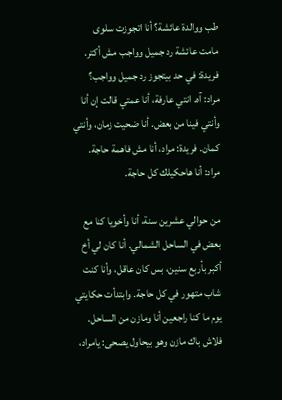طب ووالدة عائشة؟ أنا اتجوزت سلوى مامت عائشة رد جميل وواجب مش أكتر. فريدة: في حد بيتجوز رد جميل وواجب؟ مراد: آه. انتي عارفة، أنا عمتي قالت إن أنا وأنتي فينا من بعض. أنا ضحيت زمان، وأنتي كمان. فريدة: مراد، أنا مش فاهمة حاجة. مراد: أنا هاحكيلك كل حاجة.

من حوالي عشرين سنة، أنا وأخويا كنا مع بعض في الساحل الشمالي. أنا كان لي أخ أكبر بأربع سنين، بس كان عاقل، وأنا كنت شاب متهور في كل حاجة. وابتدأت حكايتي يوم ما كنا راجعين أنا ومازن من الساحل. فلاش باك مازن وهو بيحاول يصحى: يامراد،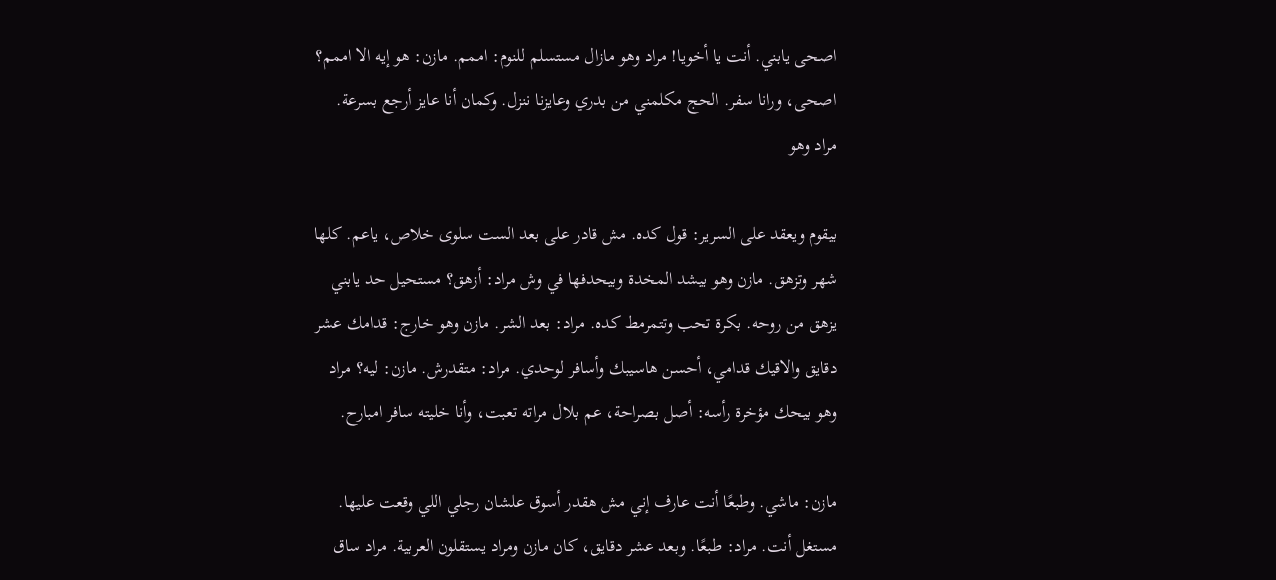اصحى يابني. أنت يا أخويا! مراد وهو مازال مستسلم للنوم: اممم. مازن: هو إيه الا اممم؟ اصحى، ورانا سفر. الحج مكلمني من بدري وعايزنا ننزل. وكمان أنا عايز أرجع بسرعة. مراد وهو

بيقوم ويعقد على السرير: قول كده. مش قادر على بعد الست سلوى خلاص، ياعم. كلها شهر وتزهق. مازن وهو بيشد المخدة وبيحدفها في وش مراد: أزهق؟ مستحيل حد يابني يزهق من روحه. بكرة تحب وتتمرمط كده. مراد: بعد الشر. مازن وهو خارج: قدامك عشر دقايق والاقيك قدامي، أحسن هاسيبك وأسافر لوحدي. مراد: متقدرش. مازن: ليه؟ مراد وهو بيحك مؤخرة رأسه: أصل بصراحة، عم بلال مراته تعبت، وأنا خليته سافر امبارح.

مازن: ماشي. وطبعًا أنت عارف إني مش هقدر أسوق علشان رجلي اللي وقعت عليها. مستغل أنت. مراد: طبعًا. وبعد عشر دقايق، كان مازن ومراد يستقلون العربية. مراد ساق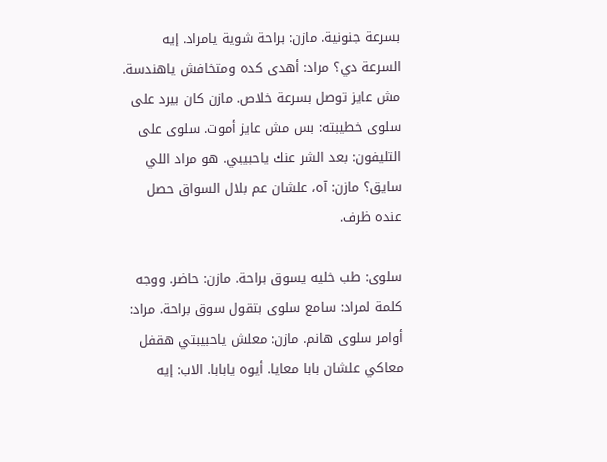بسرعة جنونية. مازن: براحة شوية يامراد. إيه السرعة دي؟ مراد: أهدى كده ومتخافش ياهندسة. مش عايز توصل بسرعة خلاص. مازن كان بيرد على سلوى خطيبته: بس مش عايز أموت. سلوى على التليفون: بعد الشر عنك ياحبيبي. هو مراد اللي سايق؟ مازن: آه، علشان عم بلال السواق حصل عنده ظرف.

سلوى: طب خليه يسوق براحة. مازن: حاضر. ووجه كلمة لمراد: سامع سلوى بتقول سوق براحة. مراد: أوامر سلوى هانم. مازن: معلش ياحبيبتي هقفل معاكي علشان بابا معايا. أيوه يابابا. الاب: إيه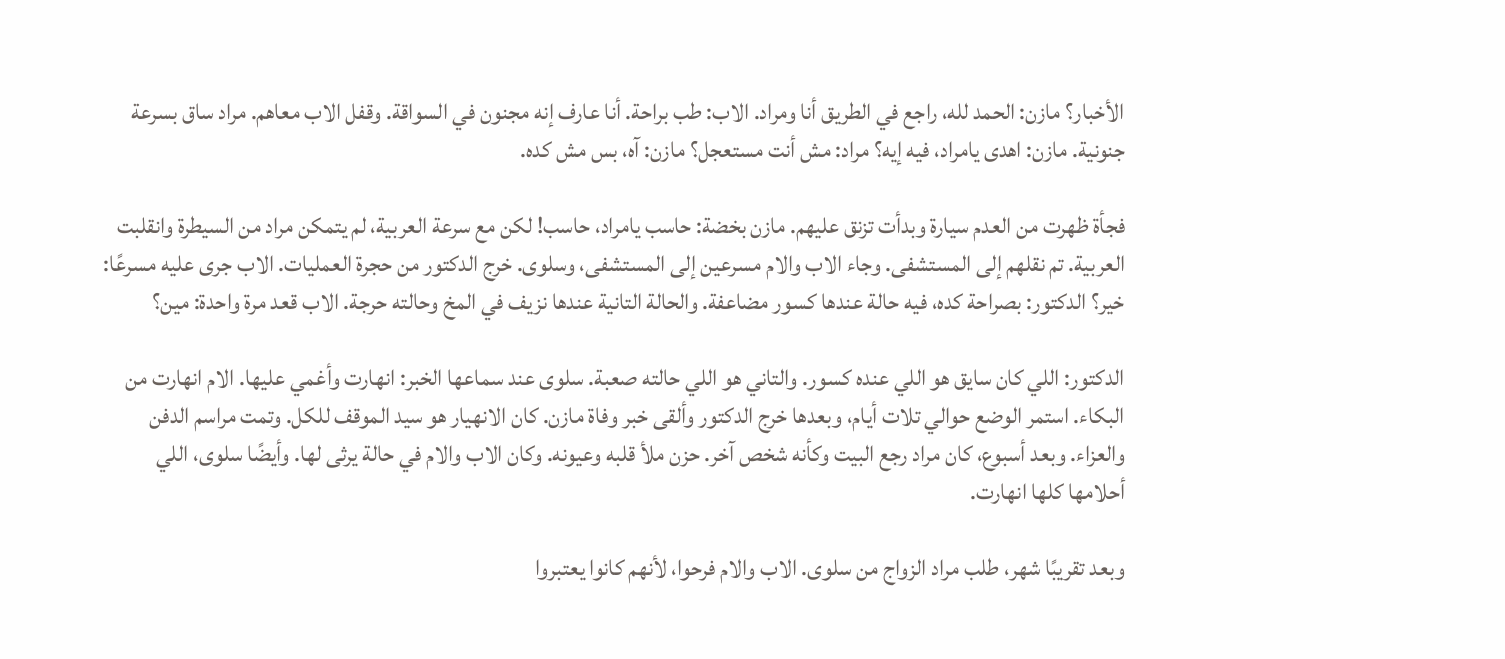الأخبار؟ مازن: الحمد لله، راجع في الطريق أنا ومراد. الاب: طب براحة. أنا عارف إنه مجنون في السواقة. وقفل الاب معاهم. مراد ساق بسرعة جنونية. مازن: اهدى يامراد، فيه إيه؟ مراد: مش أنت مستعجل؟ مازن: آه، بس مش كده.

فجأة ظهرت من العدم سيارة وبدأت تزنق عليهم. مازن بخضة: حاسب يامراد، حاسب! لكن مع سرعة العربية، لم يتمكن مراد من السيطرة وانقلبت العربية. تم نقلهم إلى المستشفى. وجاء الاب والام مسرعين إلى المستشفى، وسلوى. خرج الدكتور من حجرة العمليات. الاب جرى عليه مسرعًا: خير؟ الدكتور: بصراحة كده، فيه حالة عندها كسور مضاعفة. والحالة التانية عندها نزيف في المخ وحالته حرجة. الاب قعد مرة واحدة: مين؟

الدكتور: اللي كان سايق هو اللي عنده كسور. والتاني هو اللي حالته صعبة. سلوى عند سماعها الخبر: انهارت وأغمي عليها. الام انهارت من البكاء. استمر الوضع حوالي تلات أيام، وبعدها خرج الدكتور وألقى خبر وفاة مازن. كان الانهيار هو سيد الموقف للكل. وتمت مراسم الدفن والعزاء. وبعد أسبوع، كان مراد رجع البيت وكأنه شخص آخر. حزن ملأ قلبه وعيونه. وكان الاب والام في حالة يرثى لها. وأيضًا سلوى، اللي أحلامها كلها انهارت.

وبعد تقريبًا شهر، طلب مراد الزواج من سلوى. الاب والام فرحوا، لأنهم كانوا يعتبروا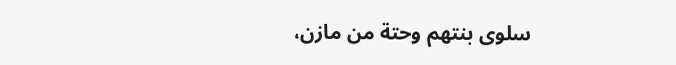سلوى بنتهم وحتة من مازن،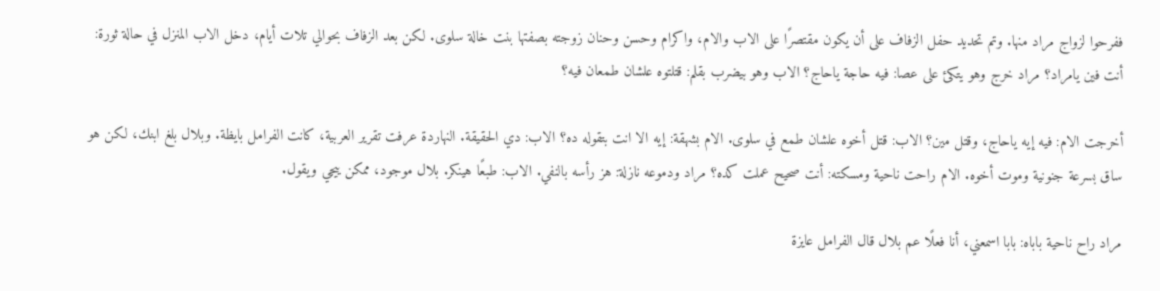ففرحوا لزواج مراد منها. وتم تحديد حفل الزفاف على أن يكون مقتصرًا على الاب والام، واكرام وحسن وحنان زوجته بصفتها بنت خالة سلوى. لكن بعد الزفاف بحوالي تلات أيام، دخل الاب المنزل في حالة ثورة: أنت فين يامراد؟ مراد خرج وهو يتكئ على عصا: فيه حاجة ياحاج؟ الاب وهو بيضرب بقلم: قتلتوه علشان طمعان فيه؟

أخرجت الام: فيه إيه ياحاج، وقتل مين؟ الاب: قتل أخوه علشان طمع في سلوى. الام بشهقة: إيه الا انت بتقوله ده؟ الاب: دي الحقيقة. النهاردة عرفت تقرير العربية، كانت الفرامل بايظة. وبلال بلغ ابنك، لكن هو ساق بسرعة جنونية وموت أخوه. الام راحت ناحية ومسكته: أنت صحيح عملت كده؟ مراد ودموعه نازلة: هز رأسه بالنفي. الاب: طبعًا هينكر. بلال موجود، ممكن ييجي ويقول.

مراد راح ناحية باباه: بابا اسمعني، أنا فعلًا عم بلال قال الفرامل عايزة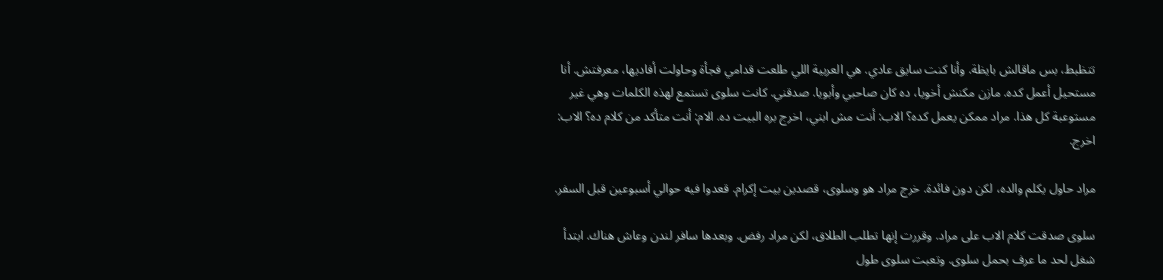تتظبط، بس ماقالش بايظة. وأنا كنت سايق عادي. هي العربية اللي طلعت قدامي فجأة وحاولت أفاديها، معرفتش. أنا مستحيل أعمل كده. مازن مكنش أخويا، ده كان صاحبي وأبويا. صدقني. كانت سلوى تستمع لهذه الكلمات وهي غير مستوعبة كل هذا. مراد ممكن يعمل كده؟ الاب: أنت مش ابني، اخرج بره البيت ده. الام: أنت متأكد من كلام ده؟ الاب: اخرج.

مراد حاول يكلم والده، لكن دون فائدة. خرج مراد هو وسلوى، قصدين بيت إكرام. قعدوا فيه حوالي أسبوعين قبل السفر.

سلوى صدقت كلام الاب على مراد. وقررت إنها تطلب الطلاق، لكن مراد رفض. وبعدها سافر لندن وعاش هناك. ابتدأ شغل لحد ما عرف بحمل سلوى. وتعبت سلوى طول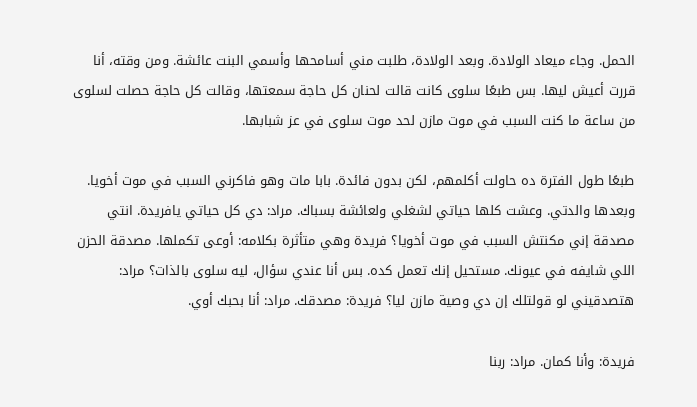الحمل. وجاء ميعاد الولادة. وبعد الولادة، طلبت مني أسامحها وأسمي البنت عائشة. ومن وقته، أنا قررت أعيش ليها. بس طبعًا سلوى كانت قالت لحنان كل حاجة سمعتها، وقالت كل حاجة حصلت لسلوى من ساعة ما كنت السبب في موت مازن لحد موت سلوى في عز شبابها.

طبعًا طول الفترة ده حاولت أكلمهم، لكن بدون فائدة. بابا مات وهو فاكرني السبب في موت أخويا. وبعدها والدتي. وعشت كلها حياتي لشغلي ولعائشة بسباك. مراد: دي كل حياتي يافريدة. انتي مصدقة إني مكنتش السبب في موت أخويا؟ فريدة وهي متأثرة بكلامه: أوعى تكملها. مصدقة الحزن اللي شايفه في عيونك. مستحيل إنك تعمل كده. بس أنا عندي سؤال، ليه سلوى بالذات؟ مراد: هتصدقيني لو قولتلك إن دي وصية مازن ليا؟ فريدة: مصدقك. مراد: أنا بحبك أوي.

فريدة: وأنا كمان. مراد: ربنا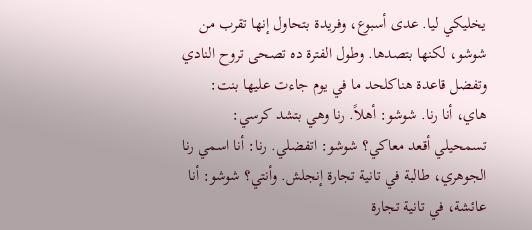يخليكي ليا. عدى أسبوع، وفريدة بتحاول إنها تقرب من شوشو، لكنها بتصدها. وطول الفترة ده تصحى تروح النادي وتفضل قاعدة هناكلحد ما في يوم جاءت عليها بنت: هاي، أنا رنا. شوشو: أهلاً. رنا وهي بتشد كرسي: تسمحيلي أقعد معاكي؟ شوشو: اتفضلي. رنا: أنا اسمي رنا الجوهري، طالبة في تانية تجارة إنجلش. وأنتي؟ شوشو: أنا عائشة، في تانية تجارة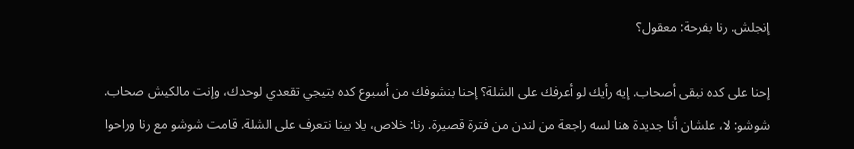إنجلش. رنا بفرحة: معقول؟

إحنا على كده نبقى أصحاب. إيه رأيك لو أعرفك على الشلة؟ إحنا بنشوفك من أسبوع كده بتيجي تقعدي لوحدك، وإنت مالكيش صحاب. شوشو: لا، علشان أنا جديدة هنا لسه راجعة من لندن من فترة قصيرة. رنا: خلاص، يلا بينا نتعرف على الشلة. قامت شوشو مع رنا وراحوا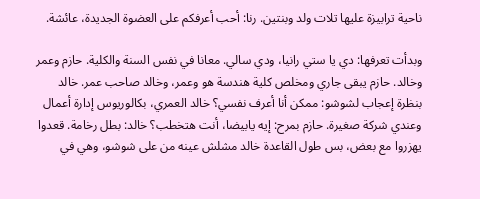ناحية ترابيزة عليها تلات ولد وبنتين. رنا: أحب أعرفكم على العضوة الجديدة، عائشة.

وبدأت تعرفها: دي يا ستي رانيا، ودي سالي. معانا في نفس السنة والكلية. حازم وعمر وخالد. حازم يبقى جاري ومخلص كلية هندسة هو وعمر، وخالد صاحب عمر. خالد بنظرة إعجاب لشوشو: ممكن أنا أعرف نفسي؟ خالد العمري، بكالوريوس إدارة أعمال وعندي شركة صغيرة. حازم بمرح: إيه يابيضا، أنت هتخطب؟ خالد: بطل رخامة. قعدوا يهزروا مع بعض، بس طول القاعدة خالد مشلش عينه من على شوشو، وهي في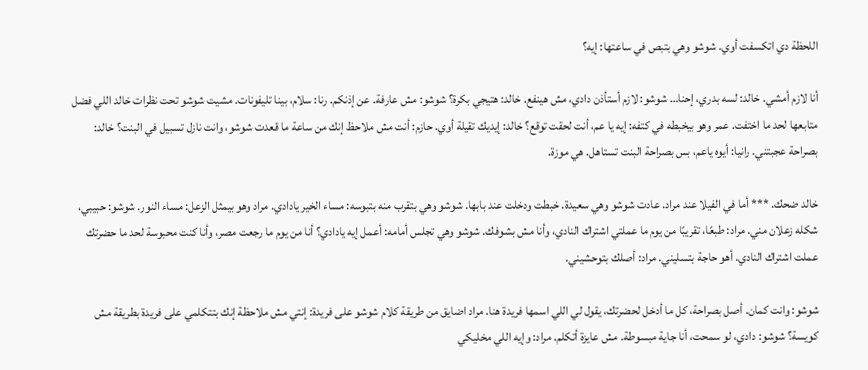اللحظة دي اتكسفت أوي. شوشو وهي بتبص في ساعتها: إيه؟

أنا لازم أمشي. خالد: لسه بدري، إحنا… شوشو: لازم أستأذن دادي، مش هينفع. خالد: هتيجي بكرة؟ شوشو: مش عارفة. عن إذنكم. رنا: سلام، بينا تليفونات. مشيت شوشو تحت نظرات خالد اللي فضل متابعها لحد ما اختفت. عمر وهو بيخبطه في كتفه: إيه يا عم، أنت لحقت توقع؟ خالد: إيديك تقيلة أوي. حازم: أنت مش ملاحظ إنك من ساعة ما قعدت شوشو، وانت نازل تسبيل في البنت؟ خالد: بصراحة عجبتني. رانيا: أيوه ياعم، بس بصراحة البنت تستاهل. هي موزة.

خالد ضحك. *** أما في الفيلا عند مراد. عادت شوشو وهي سعيدة. خبطت ودخلت عند بابها. شوشو وهي بتقرب منه بتبوسه: مساء الخير يادادي. مراد وهو بيمثل الزعل: مساء النور. شوشو: حبيبي، شكله زعلان مني. مراد: طبعًا، تقريبًا من يوم ما عملتي اشتراك النادي، وأنا مش بشوفك. شوشو وهي تجلس أمامه: أعمل إيه يادادي؟ أنا من يوم ما رجعت مصر، وأنا كنت محبوسة لحد ما حضرتك عملت اشتراك النادي. أهو حاجة بتسليني. مراد: أصلك بتوحشيني.

شوشو: وانت كمان. أصل بصراحة، كل ما أدخل لحضرتك، يقول لي اللي اسمها فريدة هنا. مراد اضايق من طريقة كلام شوشو على فريدة: إنتي مش ملاحظة إنك بتتكلمي على فريدة بطريقة مش كويسة؟ شوشو: دادي، لو سمحت، أنا جاية مبسوطة. مش عايزة أتكلم. مراد: وإيه اللي مخليكي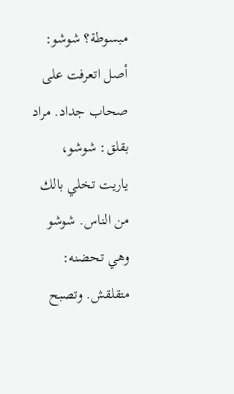مبسوطة؟ شوشو: أصل اتعرفت على صحاب جداد. مراد بقلق: شوشو، ياريت تخلي بالك من الناس. شوشو وهي تحضنه: متقلقش. وتصبح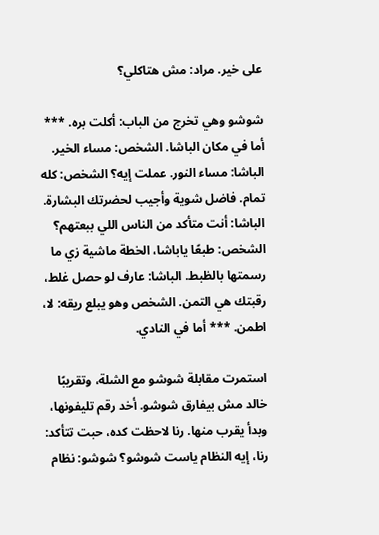على خير. مراد: مش هتاكلي؟

شوشو وهي تخرج من الباب: أكلت بره. *** أما في مكان الباشا. الشخص: مساء الخير. الباشا: مساء النور. عملت إيه؟ الشخص: كله تمام. فاضل شوية وأجيب لحضرتك البشارة. الباشا: أنت متأكد من الناس اللي ببعتهم؟ الشخص: طبعًا ياباشا، الخطة ماشية زي ما رسمتها بالظبط. الباشا: عارف لو حصل غلط، رقبتك هي التمن. الشخص وهو يبلع ريقه: لا، اطمن. *** أما في النادي.

استمرت مقابلة شوشو مع الشلة، وتقريبًا خالد مش بيفارق شوشو. أخد رقم تليفونها، وبدأ يقرب منها. رنا لاحظت كده، حبت تتأكد: رنا، إيه النظام ياست شوشو؟ شوشو: نظام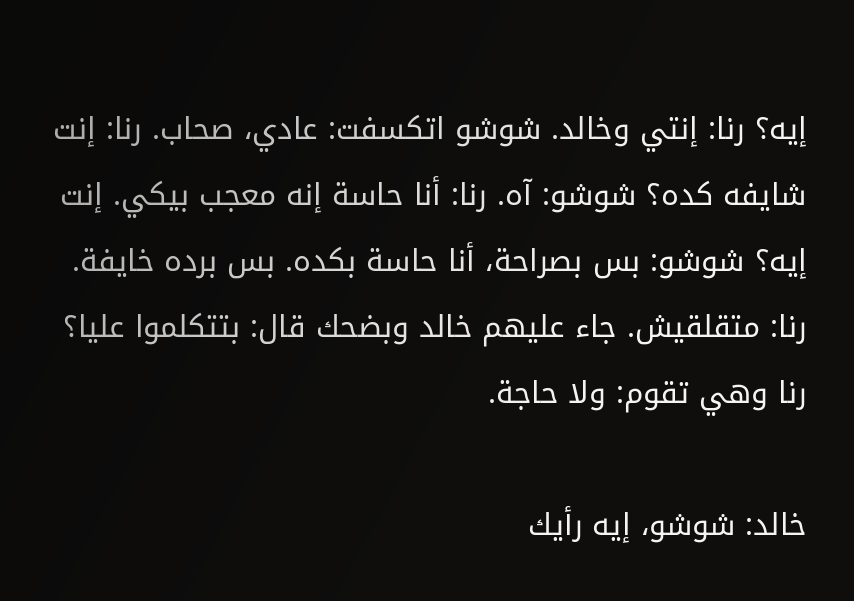إيه؟ رنا: إنتي وخالد. شوشو اتكسفت: عادي، صحاب. رنا: إنت شايفه كده؟ شوشو: آه. رنا: أنا حاسة إنه معجب بيكي. إنت إيه؟ شوشو: بس بصراحة، أنا حاسة بكده. بس برده خايفة. رنا: متقلقيش. جاء عليهم خالد وبضحك قال: بتتكلموا عليا؟ رنا وهي تقوم: ولا حاجة.

خالد: شوشو، إيه رأيك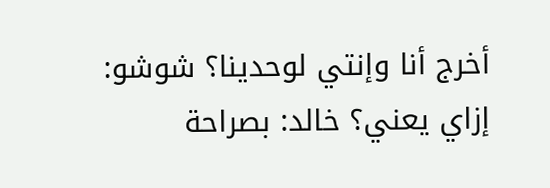أخرج أنا وإنتي لوحدينا؟ شوشو: إزاي يعني؟ خالد: بصراحة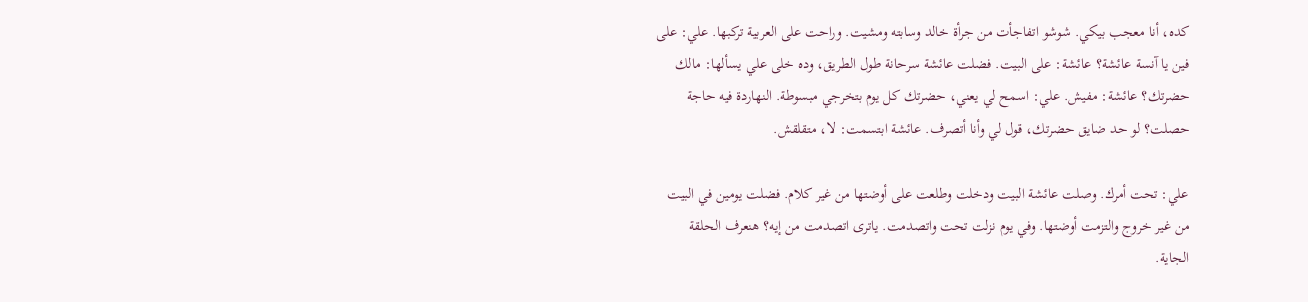كده، أنا معجب بيكي. شوشو اتفاجأت من جرأة خالد وسابته ومشيت. وراحت على العربية تركبها. علي: على فين يا آنسة عائشة؟ عائشة: على البيت. فضلت عائشة سرحانة طول الطريق، وده خلى علي يسألها: مالك حضرتك؟ عائشة: مفيش. علي: اسمح لي يعني، حضرتك كل يوم بتخرجي مبسوطة. النهاردة فيه حاجة حصلت؟ لو حد ضايق حضرتك، قول لي وأنا أتصرف. عائشة ابتسمت: لا، متقلقش.

علي: تحت أمرك. وصلت عائشة البيت ودخلت وطلعت على أوضتها من غير كلام. فضلت يومين في البيت من غير خروج والتزمت أوضتها. وفي يوم نزلت تحت واتصدمت. ياترى اتصدمت من إيه؟ هنعرف الحلقة الجاية.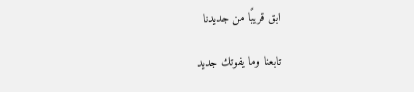ابق قريبًا من جديدنا

تابعنا وما يفوتك جديد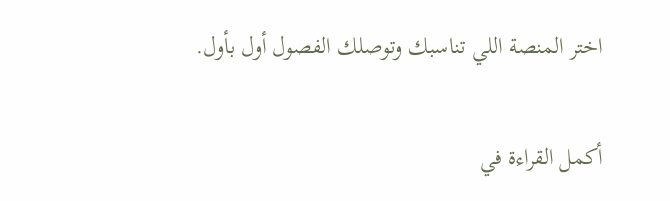اختر المنصة اللي تناسبك وتوصلك الفصول أول بأول.

أكمل القراءة في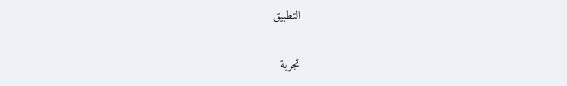التطبيق

تجربة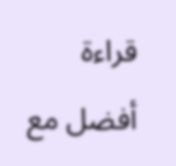قراءة أفضل مع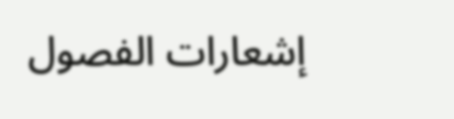إشعارات الفصول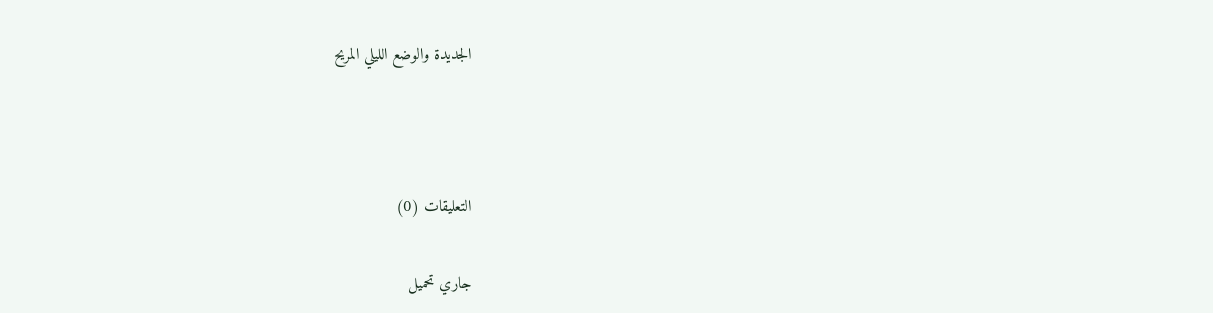الجديدة والوضع الليلي المريح



التعليقات (0)

جاري تحميل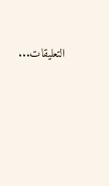التعليقات...